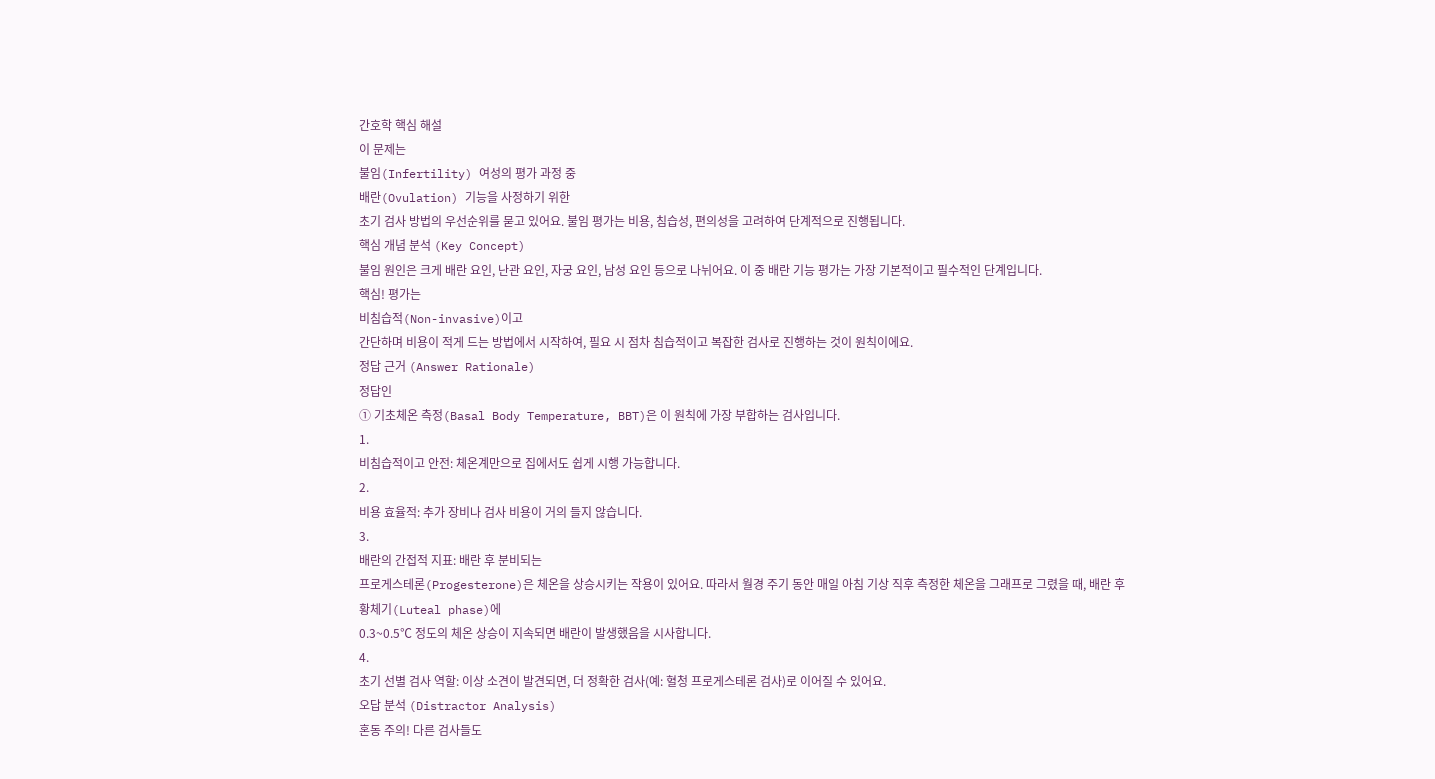간호학 핵심 해설
이 문제는
불임(Infertility) 여성의 평가 과정 중
배란(Ovulation) 기능을 사정하기 위한
초기 검사 방법의 우선순위를 묻고 있어요. 불임 평가는 비용, 침습성, 편의성을 고려하여 단계적으로 진행됩니다.
핵심 개념 분석 (Key Concept)
불임 원인은 크게 배란 요인, 난관 요인, 자궁 요인, 남성 요인 등으로 나뉘어요. 이 중 배란 기능 평가는 가장 기본적이고 필수적인 단계입니다.
핵심! 평가는
비침습적(Non-invasive)이고
간단하며 비용이 적게 드는 방법에서 시작하여, 필요 시 점차 침습적이고 복잡한 검사로 진행하는 것이 원칙이에요.
정답 근거 (Answer Rationale)
정답인
① 기초체온 측정(Basal Body Temperature, BBT)은 이 원칙에 가장 부합하는 검사입니다.
1.
비침습적이고 안전: 체온계만으로 집에서도 쉽게 시행 가능합니다.
2.
비용 효율적: 추가 장비나 검사 비용이 거의 들지 않습니다.
3.
배란의 간접적 지표: 배란 후 분비되는
프로게스테론(Progesterone)은 체온을 상승시키는 작용이 있어요. 따라서 월경 주기 동안 매일 아침 기상 직후 측정한 체온을 그래프로 그렸을 때, 배란 후
황체기(Luteal phase)에
0.3~0.5℃ 정도의 체온 상승이 지속되면 배란이 발생했음을 시사합니다.
4.
초기 선별 검사 역할: 이상 소견이 발견되면, 더 정확한 검사(예: 혈청 프로게스테론 검사)로 이어질 수 있어요.
오답 분석 (Distractor Analysis)
혼동 주의! 다른 검사들도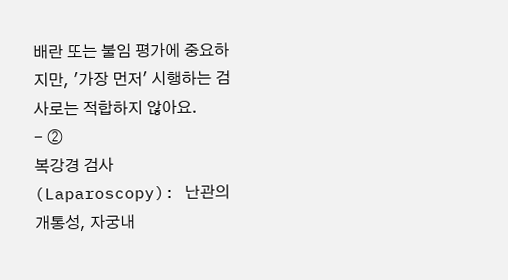배란 또는 불임 평가에 중요하지만, '가장 먼저' 시행하는 검사로는 적합하지 않아요.
- ②
복강경 검사(Laparoscopy): 난관의 개통성, 자궁내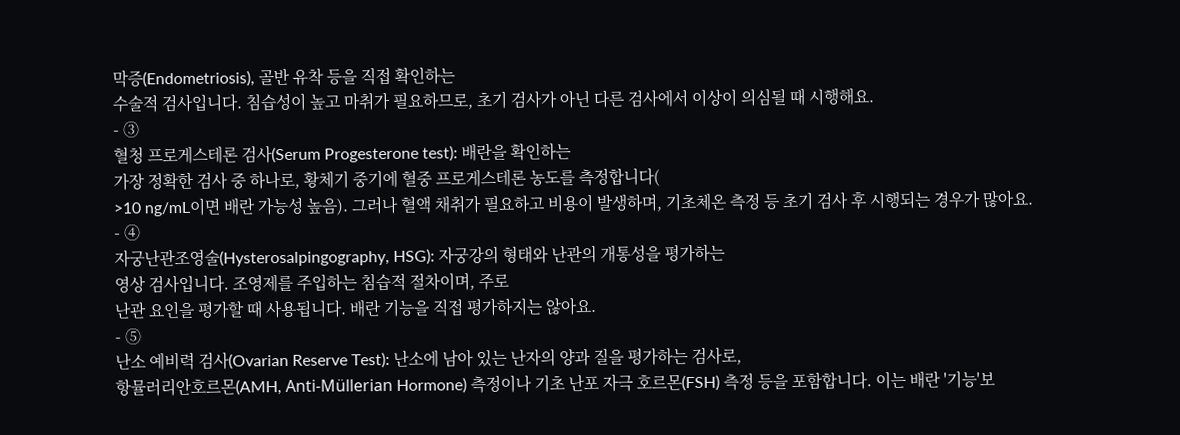막증(Endometriosis), 골반 유착 등을 직접 확인하는
수술적 검사입니다. 침습성이 높고 마취가 필요하므로, 초기 검사가 아닌 다른 검사에서 이상이 의심될 때 시행해요.
- ③
혈청 프로게스테론 검사(Serum Progesterone test): 배란을 확인하는
가장 정확한 검사 중 하나로, 황체기 중기에 혈중 프로게스테론 농도를 측정합니다(
>10 ng/mL이면 배란 가능성 높음). 그러나 혈액 채취가 필요하고 비용이 발생하며, 기초체온 측정 등 초기 검사 후 시행되는 경우가 많아요.
- ④
자궁난관조영술(Hysterosalpingography, HSG): 자궁강의 형태와 난관의 개통성을 평가하는
영상 검사입니다. 조영제를 주입하는 침습적 절차이며, 주로
난관 요인을 평가할 때 사용됩니다. 배란 기능을 직접 평가하지는 않아요.
- ⑤
난소 예비력 검사(Ovarian Reserve Test): 난소에 남아 있는 난자의 양과 질을 평가하는 검사로,
항뮬러리안호르몬(AMH, Anti-Müllerian Hormone) 측정이나 기초 난포 자극 호르몬(FSH) 측정 등을 포함합니다. 이는 배란 '기능'보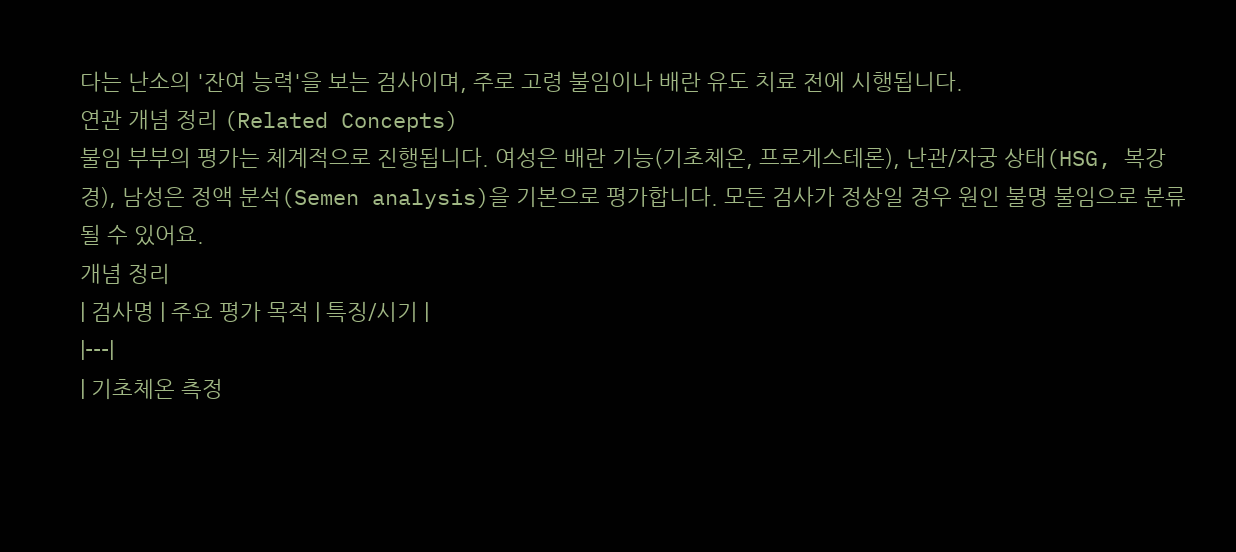다는 난소의 '잔여 능력'을 보는 검사이며, 주로 고령 불임이나 배란 유도 치료 전에 시행됩니다.
연관 개념 정리 (Related Concepts)
불임 부부의 평가는 체계적으로 진행됩니다. 여성은 배란 기능(기초체온, 프로게스테론), 난관/자궁 상태(HSG, 복강경), 남성은 정액 분석(Semen analysis)을 기본으로 평가합니다. 모든 검사가 정상일 경우 원인 불명 불임으로 분류될 수 있어요.
개념 정리
| 검사명 | 주요 평가 목적 | 특징/시기 |
|---|
| 기초체온 측정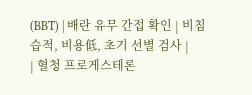(BBT) | 배란 유무 간접 확인 | 비침습적, 비용低, 초기 선별 검사 |
| 혈청 프로게스테론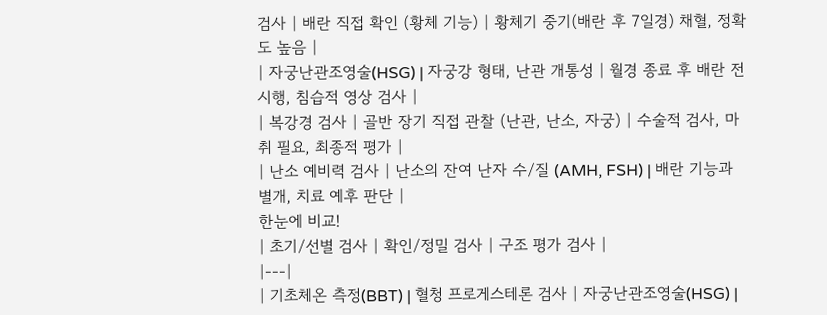검사 | 배란 직접 확인 (황체 기능) | 황체기 중기(배란 후 7일경) 채혈, 정확도 높음 |
| 자궁난관조영술(HSG) | 자궁강 형태, 난관 개통성 | 월경 종료 후 배란 전 시행, 침습적 영상 검사 |
| 복강경 검사 | 골반 장기 직접 관찰 (난관, 난소, 자궁) | 수술적 검사, 마취 필요, 최종적 평가 |
| 난소 예비력 검사 | 난소의 잔여 난자 수/질 (AMH, FSH) | 배란 기능과 별개, 치료 예후 판단 |
한눈에 비교!
| 초기/선별 검사 | 확인/정밀 검사 | 구조 평가 검사 |
|---|
| 기초체온 측정(BBT) | 혈청 프로게스테론 검사 | 자궁난관조영술(HSG) |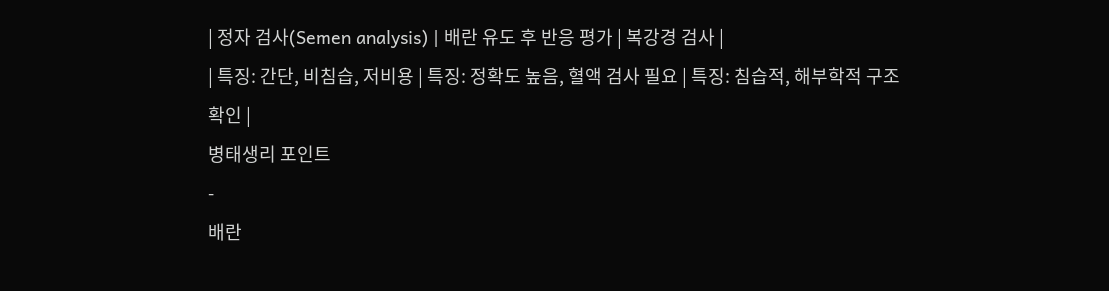| 정자 검사(Semen analysis) | 배란 유도 후 반응 평가 | 복강경 검사 |
| 특징: 간단, 비침습, 저비용 | 특징: 정확도 높음, 혈액 검사 필요 | 특징: 침습적, 해부학적 구조 확인 |
병태생리 포인트
-
배란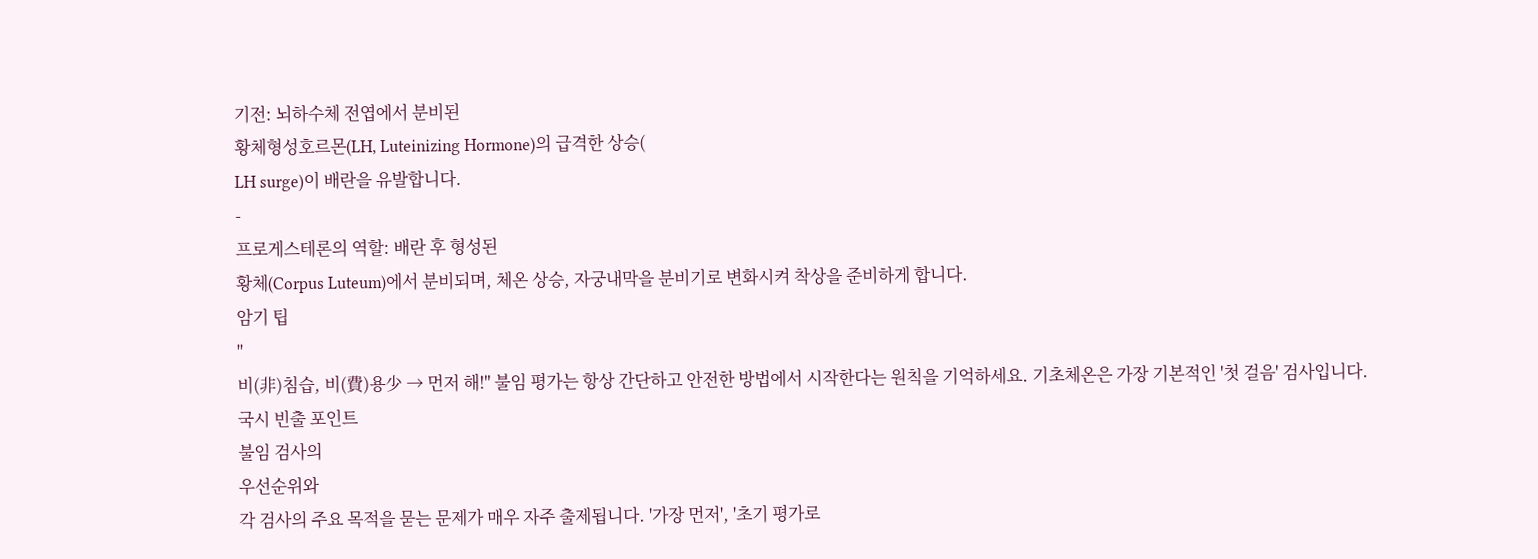기전: 뇌하수체 전엽에서 분비된
황체형성호르몬(LH, Luteinizing Hormone)의 급격한 상승(
LH surge)이 배란을 유발합니다.
-
프로게스테론의 역할: 배란 후 형성된
황체(Corpus Luteum)에서 분비되며, 체온 상승, 자궁내막을 분비기로 변화시켜 착상을 준비하게 합니다.
암기 팁
"
비(非)침습, 비(費)용少 → 먼저 해!" 불임 평가는 항상 간단하고 안전한 방법에서 시작한다는 원칙을 기억하세요. 기초체온은 가장 기본적인 '첫 걸음' 검사입니다.
국시 빈출 포인트
불임 검사의
우선순위와
각 검사의 주요 목적을 묻는 문제가 매우 자주 출제됩니다. '가장 먼저', '초기 평가로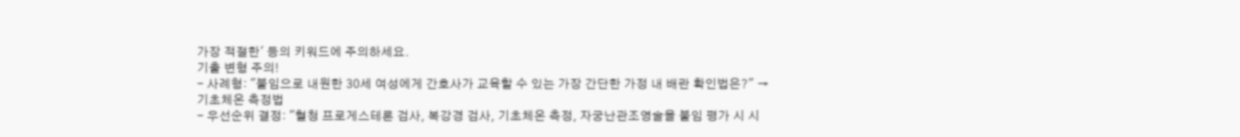가장 적절한' 등의 키워드에 주의하세요.
기출 변형 주의!
- 사례형: "불임으로 내원한 30세 여성에게 간호사가 교육할 수 있는 가장 간단한 가정 내 배란 확인법은?" →
기초체온 측정법
- 우선순위 결정: "혈청 프로게스테론 검사, 복강경 검사, 기초체온 측정, 자궁난관조영술을 불임 평가 시 시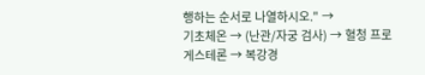행하는 순서로 나열하시오." →
기초체온 → (난관/자궁 검사) → 혈청 프로게스테론 → 복강경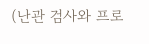(난관 검사와 프로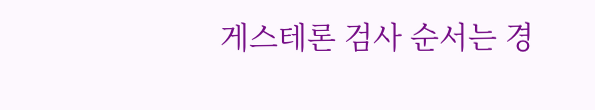게스테론 검사 순서는 경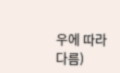우에 따라 다름)